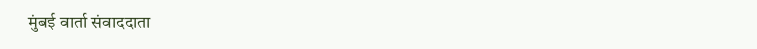मुंबई वार्ता संवाददाता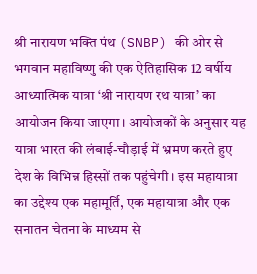श्री नारायण भक्ति पंथ (SNBP) की ओर से भगवान महाविष्णु की एक ऐतिहासिक 12 वर्षीय आध्यात्मिक यात्रा ‘श्री नारायण रथ यात्रा’ का आयोजन किया जाएगा। आयोजकों के अनुसार यह यात्रा भारत की लंबाई-चौड़ाई में भ्रमण करते हुए देश के विभिन्न हिस्सों तक पहुंचेगी। इस महायात्रा का उद्देश्य एक महामूर्ति, एक महायात्रा और एक सनातन चेतना के माध्यम से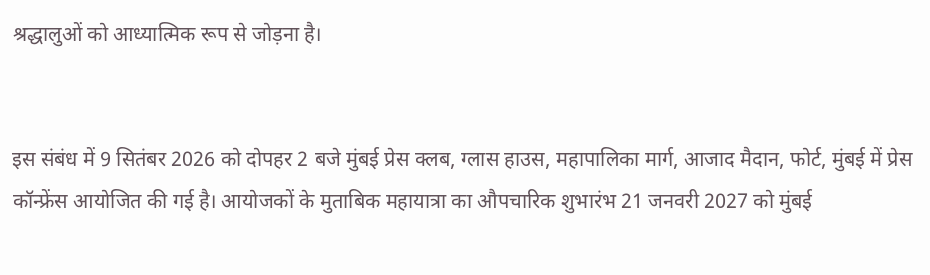श्रद्धालुओं को आध्यात्मिक रूप से जोड़ना है।


इस संबंध में 9 सितंबर 2026 को दोपहर 2 बजे मुंबई प्रेस क्लब, ग्लास हाउस, महापालिका मार्ग, आजाद मैदान, फोर्ट, मुंबई में प्रेस कॉन्फ्रेंस आयोजित की गई है। आयोजकों के मुताबिक महायात्रा का औपचारिक शुभारंभ 21 जनवरी 2027 को मुंबई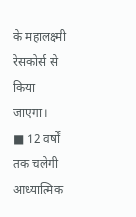के महालक्ष्मी रेसकोर्स से किया जाएगा।
■ 12 वर्षों तक चलेगी आध्यात्मिक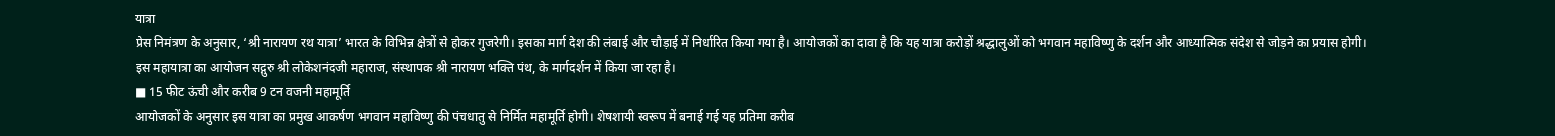यात्रा
प्रेस निमंत्रण के अनुसार, ‘श्री नारायण रथ यात्रा’ भारत के विभिन्न क्षेत्रों से होकर गुजरेगी। इसका मार्ग देश की लंबाई और चौड़ाई में निर्धारित किया गया है। आयोजकों का दावा है कि यह यात्रा करोड़ों श्रद्धालुओं को भगवान महाविष्णु के दर्शन और आध्यात्मिक संदेश से जोड़ने का प्रयास होगी।
इस महायात्रा का आयोजन सद्गुरु श्री लोकेशनंदजी महाराज, संस्थापक श्री नारायण भक्ति पंथ, के मार्गदर्शन में किया जा रहा है।
■ 15 फीट ऊंची और करीब 9 टन वजनी महामूर्ति
आयोजकों के अनुसार इस यात्रा का प्रमुख आकर्षण भगवान महाविष्णु की पंचधातु से निर्मित महामूर्ति होगी। शेषशायी स्वरूप में बनाई गई यह प्रतिमा करीब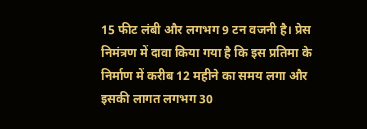15 फीट लंबी और लगभग 9 टन वजनी है। प्रेस निमंत्रण में दावा किया गया है कि इस प्रतिमा के निर्माण में करीब 12 महीने का समय लगा और इसकी लागत लगभग 30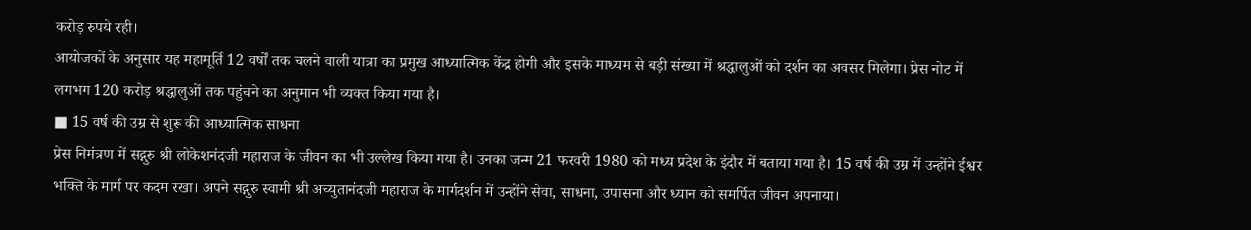करोड़ रुपये रही।
आयोजकों के अनुसार यह महामूर्ति 12 वर्षों तक चलने वाली यात्रा का प्रमुख आध्यात्मिक केंद्र होगी और इसके माध्यम से बड़ी संख्या में श्रद्धालुओं को दर्शन का अवसर मिलेगा। प्रेस नोट में लगभग 120 करोड़ श्रद्धालुओं तक पहुंचने का अनुमान भी व्यक्त किया गया है।
■ 15 वर्ष की उम्र से शुरू की आध्यात्मिक साधना
प्रेस निमंत्रण में सद्गुरु श्री लोकेशनंदजी महाराज के जीवन का भी उल्लेख किया गया है। उनका जन्म 21 फरवरी 1980 को मध्य प्रदेश के इंदौर में बताया गया है। 15 वर्ष की उम्र में उन्होंने ईश्वर भक्ति के मार्ग पर कदम रखा। अपने सद्गुरु स्वामी श्री अच्युतानंदजी महाराज के मार्गदर्शन में उन्होंने सेवा, साधना, उपासना और ध्यान को समर्पित जीवन अपनाया।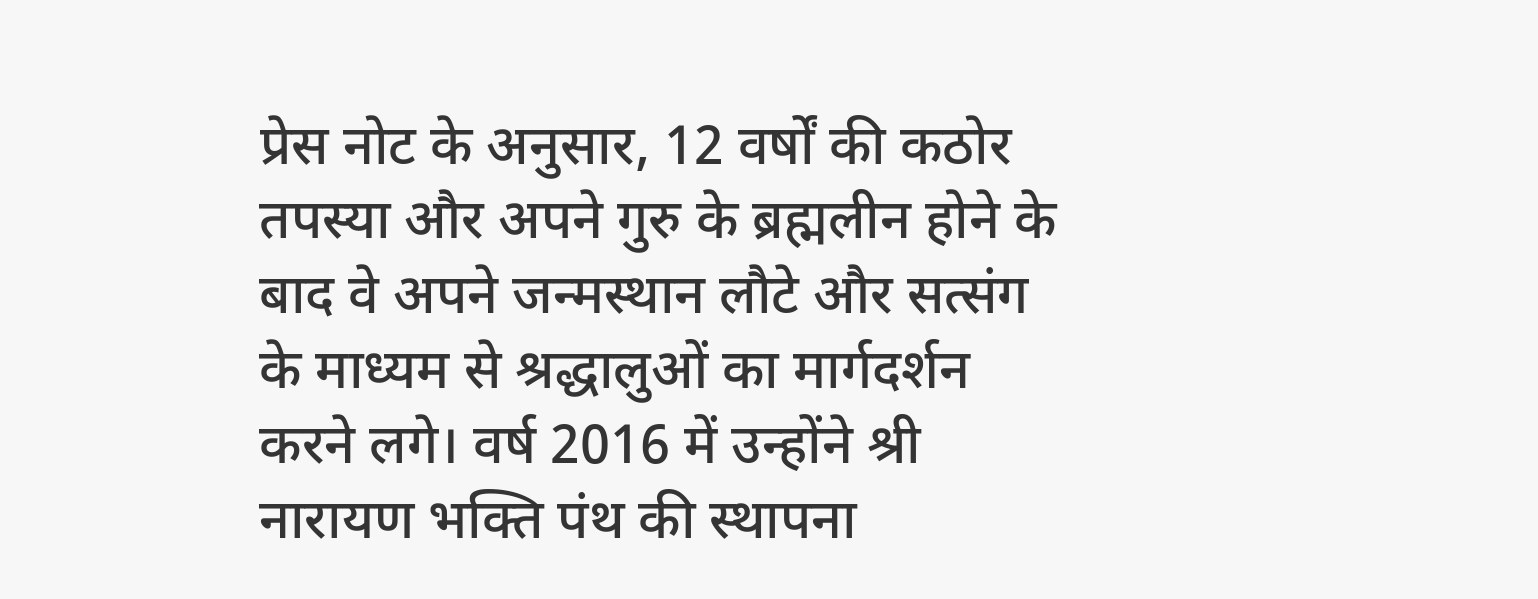प्रेस नोट के अनुसार, 12 वर्षों की कठोर तपस्या और अपने गुरु के ब्रह्मलीन होने के बाद वे अपने जन्मस्थान लौटे और सत्संग के माध्यम से श्रद्धालुओं का मार्गदर्शन करने लगे। वर्ष 2016 में उन्होंने श्री नारायण भक्ति पंथ की स्थापना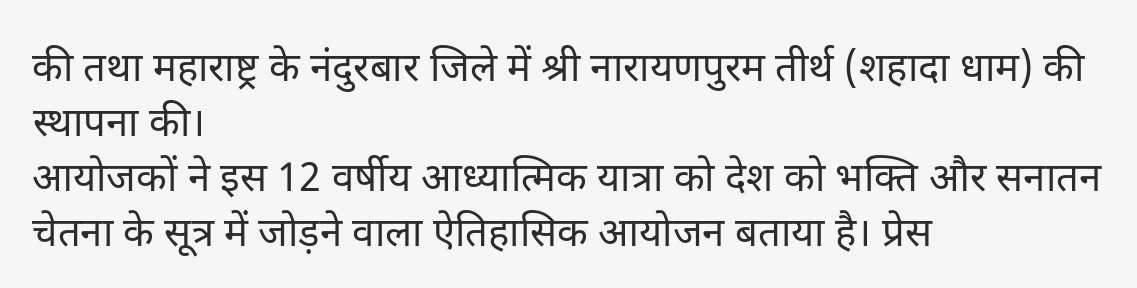की तथा महाराष्ट्र के नंदुरबार जिले में श्री नारायणपुरम तीर्थ (शहादा धाम) की स्थापना की।
आयोजकों ने इस 12 वर्षीय आध्यात्मिक यात्रा को देश को भक्ति और सनातन चेतना के सूत्र में जोड़ने वाला ऐतिहासिक आयोजन बताया है। प्रेस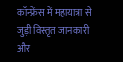कॉन्फ्रेंस में महायात्रा से जुड़ी विस्तृत जानकारी और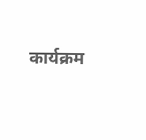कार्यक्रम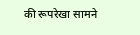की रूपरेखा सामने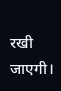रखी जाएगी।